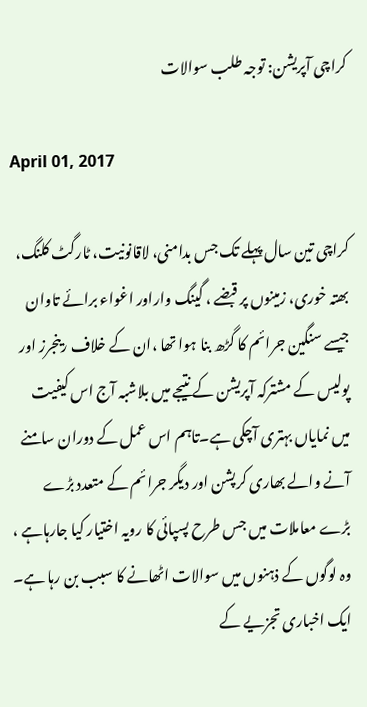کراچی آپریشن: توجہ طلب سوالات

April 01, 2017

کراچی تین سال پہلے تک جس بدامنی، لاقانونیت، ٹارگٹ کلنگ، بھتہ خوری، زمینوں پر قبضے ، گینگ واراور اغواء برائے تاوان جیسے سنگین جرائم کا گڑھ بنا ہوا تھا ،ان کے خلاف رینجرز اور پولیس کے مشترکہ آپریشن کے نتیجے میں بلاشبہ آج اس کیفیت میں نمایاں بہتری آچکی ہے۔تاہم اس عمل کے دوران سامنے آنے والے بھاری کرپشن اور دیگر جرائم کے متعدد بڑے بڑے معاملات میں جس طرح پسپائی کا رویہ اختیار کیا جارہاہے ، وہ لوگوں کے ذہنوں میں سوالات اٹھانے کا سبب بن رہا ہے۔ ایک اخباری تجزیے کے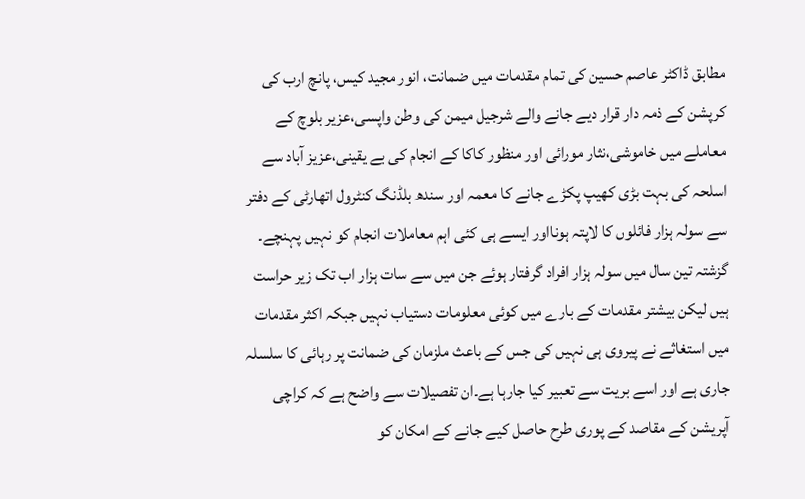مطابق ڈاکٹر عاصم حسین کی تمام مقدمات میں ضمانت، انور مجید کیس، پانچ ارب کی کرپشن کے ذمہ دار قرار دیے جانے والے شرجیل میمن کی وطن واپسی،عزیر بلوچ کے معاملے میں خاموشی،نثار مورائی اور منظور کاکا کے انجام کی بے یقینی،عزیز آباد سے اسلحہ کی بہت بڑی کھیپ پکڑے جانے کا معمہ اور سندھ بلڈنگ کنٹرول اتھارٹی کے دفتر سے سولہ ہزار فائلوں کا لاپتہ ہونااور ایسے ہی کئی اہم معاملات انجام کو نہیں پہنچے۔ گزشتہ تین سال میں سولہ ہزار افراد گرفتار ہوئے جن میں سے سات ہزار اب تک زیر حراست ہیں لیکن بیشتر مقدمات کے بارے میں کوئی معلومات دستیاب نہیں جبکہ اکثر مقدمات میں استغاثے نے پیروی ہی نہیں کی جس کے باعث ملزمان کی ضمانت پر رہائی کا سلسلہ جاری ہے اور اسے بریت سے تعبیر کیا جارہا ہے۔ان تفصیلات سے واضح ہے کہ کراچی آپریشن کے مقاصد کے پوری طرح حاصل کیے جانے کے امکان کو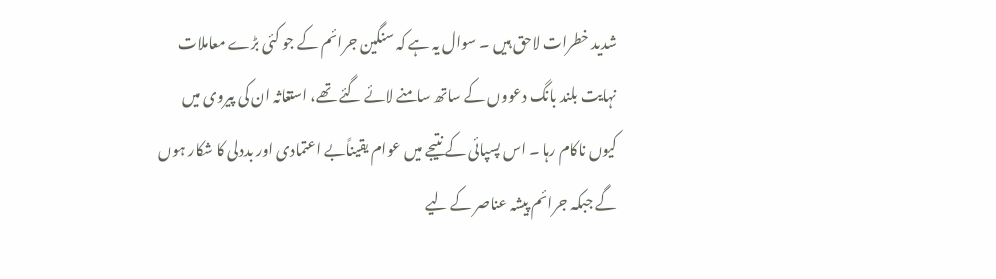شدید خطرات لاحق ہیں ۔ سوال یہ ہے کہ سنگین جرائم کے جو کئی بڑے معاملات نہایت بلند بانگ دعووں کے ساتھ سامنے لائے گئے تھے، استغاثہ ان کی پیروی میں کیوں ناکام رہا ۔ اس پسپائی کے نتیجے میں عوام یقیناًبے اعتمادی اور بددلی کا شکار ہوں گے جبکہ جرائم پیشہ عناصر کے لیے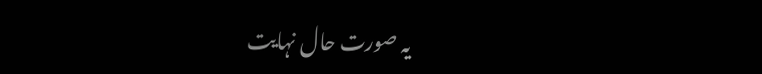یہ صورت حال نہایت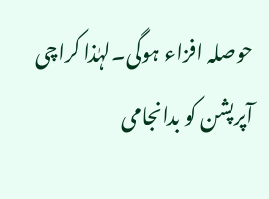حوصلہ افزاء ہوگی۔لہٰذا کراچی آپرپشن کو بدانجامی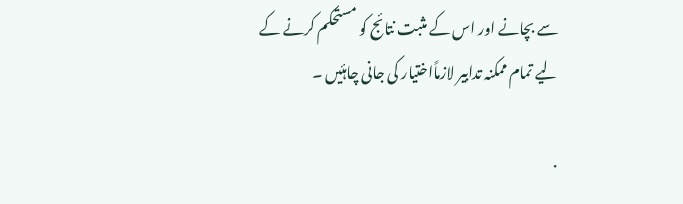سے بچانے اور اس کے مثبت نتائج کو مستحکم کرنے کے لیے تمام ممکنہ تدابیر لازماًاختیار کی جانی چاہئیں ۔

.